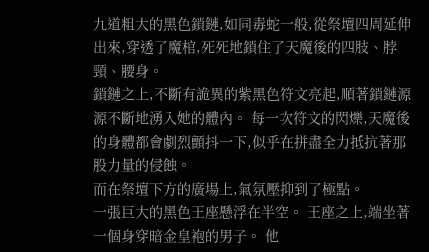九道粗大的黑色鎖鏈,如同毒蛇一般,從祭壇四周延伸出來,穿透了魔棺,死死地鎖住了天魔後的四肢、脖頸、腰身。
鎖鏈之上,不斷有詭異的紫黑色符文亮起,順著鎖鏈源源不斷地湧入她的體內。 每一次符文的閃爍,天魔後的身體都會劇烈顫抖一下,似乎在拼盡全力抵抗著那股力量的侵蝕。
而在祭壇下方的廣場上,氣氛壓抑到了極點。
一張巨大的黑色王座懸浮在半空。 王座之上,端坐著一個身穿暗金皇袍的男子。 他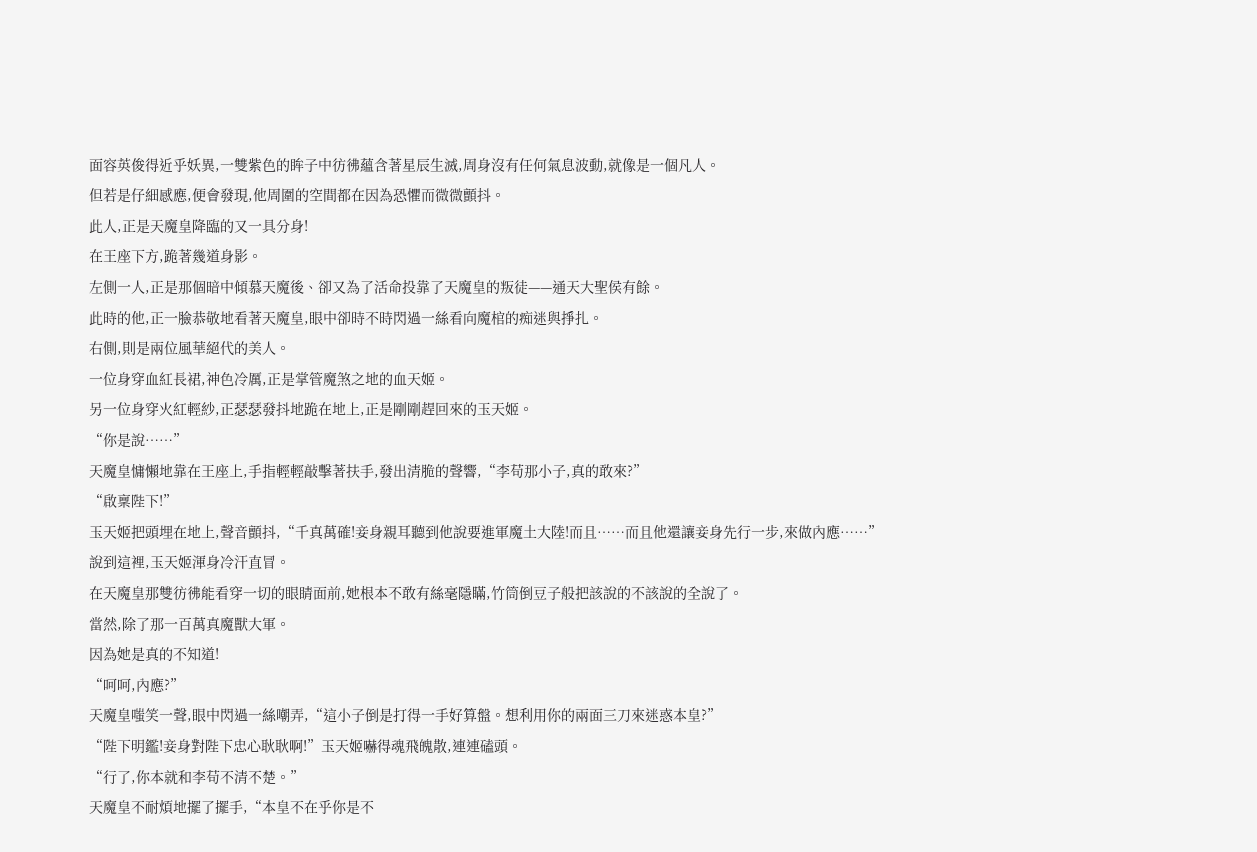面容英俊得近乎妖異,一雙紫色的眸子中彷彿蘊含著星辰生滅,周身沒有任何氣息波動,就像是一個凡人。
但若是仔細感應,便會發現,他周圍的空間都在因為恐懼而微微顫抖。
此人,正是天魔皇降臨的又一具分身!
在王座下方,跪著幾道身影。
左側一人,正是那個暗中傾慕天魔後、卻又為了活命投靠了天魔皇的叛徒——通天大聖侯有餘。
此時的他,正一臉恭敬地看著天魔皇,眼中卻時不時閃過一絲看向魔棺的痴迷與掙扎。
右側,則是兩位風華絕代的美人。
一位身穿血紅長裙,神色冷厲,正是掌管魔煞之地的血天姬。
另一位身穿火紅輕紗,正瑟瑟發抖地跪在地上,正是剛剛趕回來的玉天姬。
“你是說……”
天魔皇慵懶地靠在王座上,手指輕輕敲擊著扶手,發出清脆的聲響,“李苟那小子,真的敢來?”
“啟稟陛下!”
玉天姬把頭埋在地上,聲音顫抖,“千真萬確!妾身親耳聽到他說要進軍魔土大陸!而且……而且他還讓妾身先行一步,來做內應……”
說到這裡,玉天姬渾身冷汗直冒。
在天魔皇那雙彷彿能看穿一切的眼睛面前,她根本不敢有絲毫隱瞞,竹筒倒豆子般把該說的不該說的全說了。
當然,除了那一百萬真魔獸大軍。
因為她是真的不知道!
“呵呵,內應?”
天魔皇嗤笑一聲,眼中閃過一絲嘲弄,“這小子倒是打得一手好算盤。想利用你的兩面三刀來迷惑本皇?”
“陛下明鑑!妾身對陛下忠心耿耿啊!”玉天姬嚇得魂飛魄散,連連磕頭。
“行了,你本就和李苟不清不楚。”
天魔皇不耐煩地擺了擺手,“本皇不在乎你是不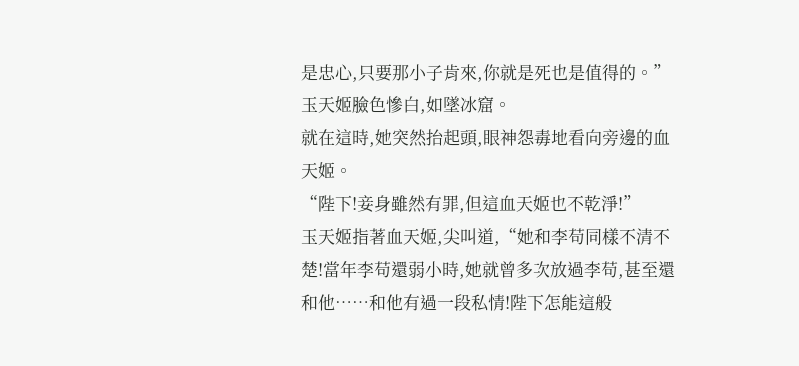是忠心,只要那小子肯來,你就是死也是值得的。”
玉天姬臉色慘白,如墜冰窟。
就在這時,她突然抬起頭,眼神怨毒地看向旁邊的血天姬。
“陛下!妾身雖然有罪,但這血天姬也不乾淨!”
玉天姬指著血天姬,尖叫道,“她和李苟同樣不清不楚!當年李苟還弱小時,她就曾多次放過李苟,甚至還和他……和他有過一段私情!陛下怎能這般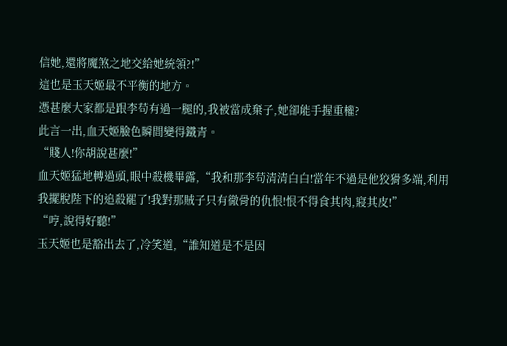信她,還將魔煞之地交給她統領?!”
這也是玉天姬最不平衡的地方。
憑甚麼大家都是跟李苟有過一腿的,我被當成棄子,她卻能手握重權?
此言一出,血天姬臉色瞬間變得鐵青。
“賤人!你胡說甚麼!”
血天姬猛地轉過頭,眼中殺機畢露,“我和那李苟清清白白!當年不過是他狡猾多端,利用我擺脫陛下的追殺罷了!我對那賊子只有徹骨的仇恨!恨不得食其肉,寢其皮!”
“哼,說得好聽!”
玉天姬也是豁出去了,冷笑道,“誰知道是不是因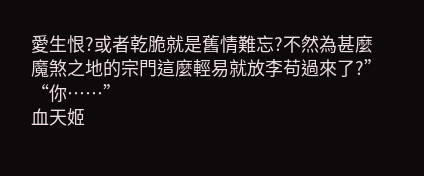愛生恨?或者乾脆就是舊情難忘?不然為甚麼魔煞之地的宗門這麼輕易就放李苟過來了?”
“你……”
血天姬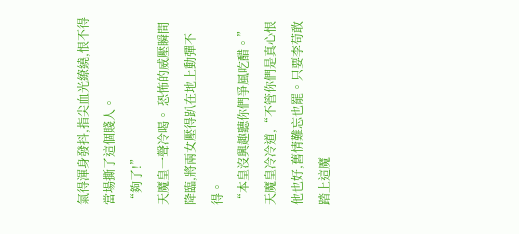氣得渾身發抖,指尖血光繚繞,恨不得當場撕了這個賤人。
“夠了!”
天魔皇一聲冷喝。 恐怖的威壓瞬間降臨,將兩女壓得趴在地上動彈不得。
“本皇沒興趣聽你們爭風吃醋。”
天魔皇冷冷道,“不管你們是真心恨他也好,舊情難忘也罷。只要李苟敢踏上這魔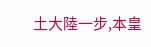土大陸一步,本皇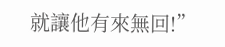就讓他有來無回!”